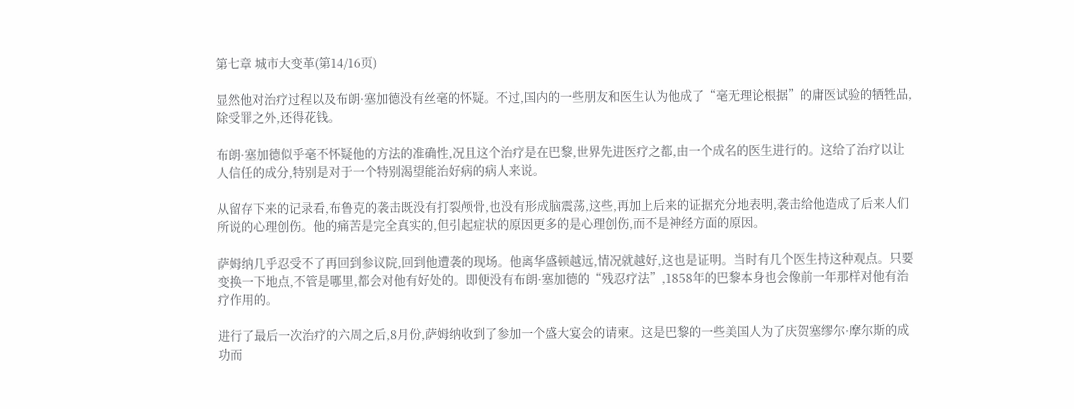第七章 城市大变革(第14/16页)

显然他对治疗过程以及布朗·塞加德没有丝毫的怀疑。不过,国内的一些朋友和医生认为他成了“毫无理论根据”的庸医试验的牺牲品,除受罪之外,还得花钱。

布朗·塞加德似乎毫不怀疑他的方法的准确性,况且这个治疗是在巴黎,世界先进医疗之都,由一个成名的医生进行的。这给了治疗以让人信任的成分,特别是对于一个特别渴望能治好病的病人来说。

从留存下来的记录看,布鲁克的袭击既没有打裂颅骨,也没有形成脑震荡,这些,再加上后来的证据充分地表明,袭击给他造成了后来人们所说的心理创伤。他的痛苦是完全真实的,但引起症状的原因更多的是心理创伤,而不是神经方面的原因。

萨姆纳几乎忍受不了再回到参议院,回到他遭袭的现场。他离华盛顿越远,情况就越好,这也是证明。当时有几个医生持这种观点。只要变换一下地点,不管是哪里,都会对他有好处的。即便没有布朗·塞加德的“残忍疗法”,1858年的巴黎本身也会像前一年那样对他有治疗作用的。

进行了最后一次治疗的六周之后,8月份,萨姆纳收到了参加一个盛大宴会的请柬。这是巴黎的一些美国人为了庆贺塞缪尔·摩尔斯的成功而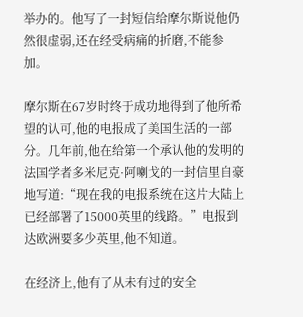举办的。他写了一封短信给摩尔斯说他仍然很虚弱,还在经受病痛的折磨,不能参加。

摩尔斯在67岁时终于成功地得到了他所希望的认可,他的电报成了美国生活的一部分。几年前,他在给第一个承认他的发明的法国学者多米尼克·阿喇戈的一封信里自豪地写道:“现在我的电报系统在这片大陆上已经部署了15000英里的线路。”电报到达欧洲要多少英里,他不知道。

在经济上,他有了从未有过的安全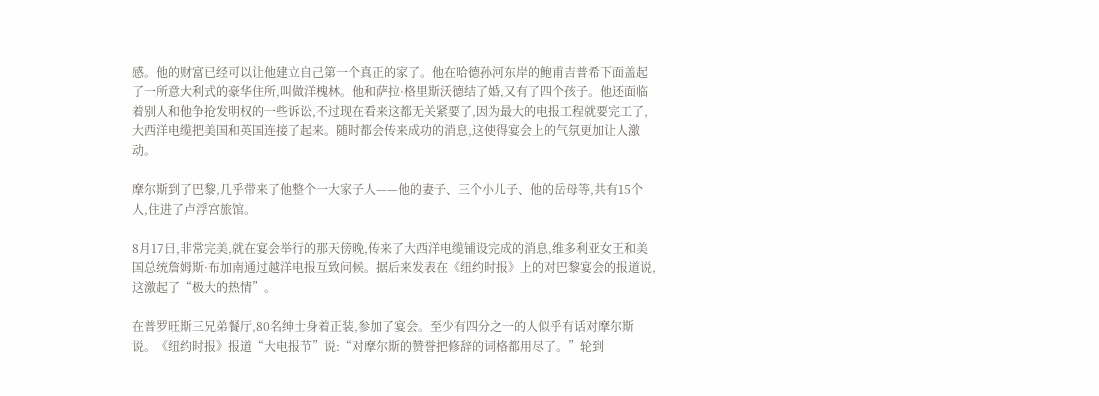感。他的财富已经可以让他建立自己第一个真正的家了。他在哈德孙河东岸的鲍甫吉普希下面盖起了一所意大利式的豪华住所,叫做洋槐林。他和萨拉·格里斯沃德结了婚,又有了四个孩子。他还面临着别人和他争抢发明权的一些诉讼,不过现在看来这都无关紧要了,因为最大的电报工程就要完工了,大西洋电缆把美国和英国连接了起来。随时都会传来成功的消息,这使得宴会上的气氛更加让人激动。

摩尔斯到了巴黎,几乎带来了他整个一大家子人——他的妻子、三个小儿子、他的岳母等,共有15个人,住进了卢浮宫旅馆。

8月17日,非常完美,就在宴会举行的那天傍晚,传来了大西洋电缆铺设完成的消息,维多利亚女王和美国总统詹姆斯·布加南通过越洋电报互致问候。据后来发表在《纽约时报》上的对巴黎宴会的报道说,这激起了“极大的热情”。

在普罗旺斯三兄弟餐厅,80名绅士身着正装,参加了宴会。至少有四分之一的人似乎有话对摩尔斯说。《纽约时报》报道“大电报节”说:“对摩尔斯的赞誉把修辞的词格都用尽了。”轮到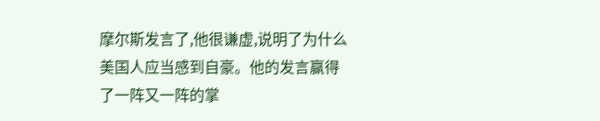摩尔斯发言了,他很谦虚,说明了为什么美国人应当感到自豪。他的发言赢得了一阵又一阵的掌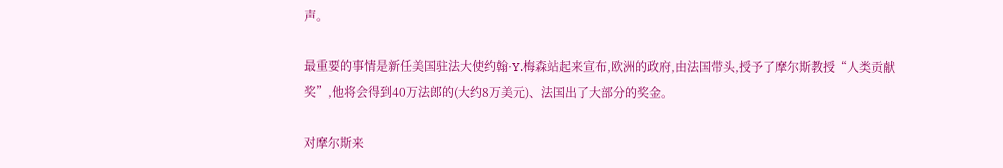声。

最重要的事情是新任美国驻法大使约翰·Y.梅森站起来宣布,欧洲的政府,由法国带头,授予了摩尔斯教授“人类贡献奖”,他将会得到40万法郎的(大约8万美元)、法国出了大部分的奖金。

对摩尔斯来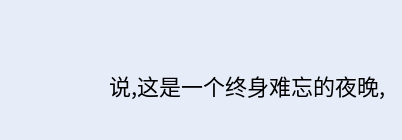说,这是一个终身难忘的夜晚,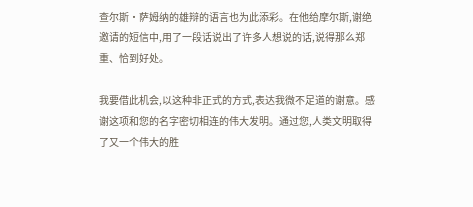查尔斯·萨姆纳的雄辩的语言也为此添彩。在他给摩尔斯,谢绝邀请的短信中,用了一段话说出了许多人想说的话,说得那么郑重、恰到好处。

我要借此机会,以这种非正式的方式,表达我微不足道的谢意。感谢这项和您的名字密切相连的伟大发明。通过您,人类文明取得了又一个伟大的胜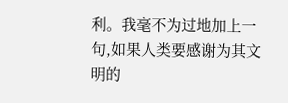利。我毫不为过地加上一句,如果人类要感谢为其文明的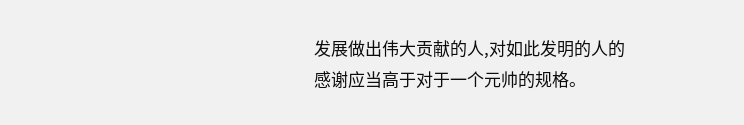发展做出伟大贡献的人,对如此发明的人的感谢应当高于对于一个元帅的规格。